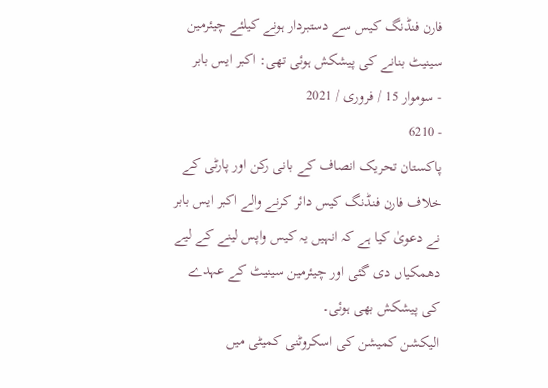فارن فنڈنگ کیس سے دستبردار ہونے کیلئے چیئرمین سینیٹ بنانے کی پیشکش ہوئی تھی: اکبر ایس بابر
- سوموار 15 / فروری / 2021
- 6210
پاکستان تحریک انصاف کے بانی رکن اور پارٹی کے خلاف فارن فنڈنگ کیس دائر کرنے والے اکبر ایس بابر نے دعویٰ کیا ہے کہ انہیں یہ کیس واپس لینے کے لیے دھمکیاں دی گئی اور چیئرمین سینیٹ کے عہدے کی پیشکش بھی ہوئی۔
الیکشن کمیشن کی اسکروٹنی کمیٹی میں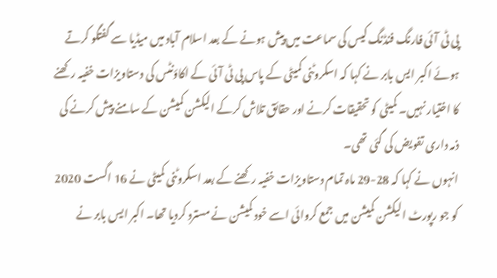پی ٹی آئی فارنگ فنڈنگ کیس کی سماعت میں پیش ہونے کے بعد اسلام آباد میں میڈیا سے گفتگو کرتے ہوئے اکبر ایس بابر نے کہا کہ اسکروٹنی کمیٹی کے پاس پی ٹی آئی کے اکاؤنٹس کی دستاویزات خفیہ رکھنے کا اختیار نہیں۔ کمیٹی کو تحقیقات کرنے اور حقائق تلاش کرکے الیکشن کمیشن کے سامنے پیش کرنے کی ذمہ داری تفویض کی گئی تھی۔
انہوں نے کہا کہ 28-29 ماہ تمام دستاویزات خفیہ رکھنے کے بعد اسکروٹنی کمیٹی نے 16 اگست 2020 کو جو رپورٹ الیکشن کمیشن میں جمع کروائی اسے خود کمیشن نے مسترد کردیا تھا۔ اکبر ایس بابر نے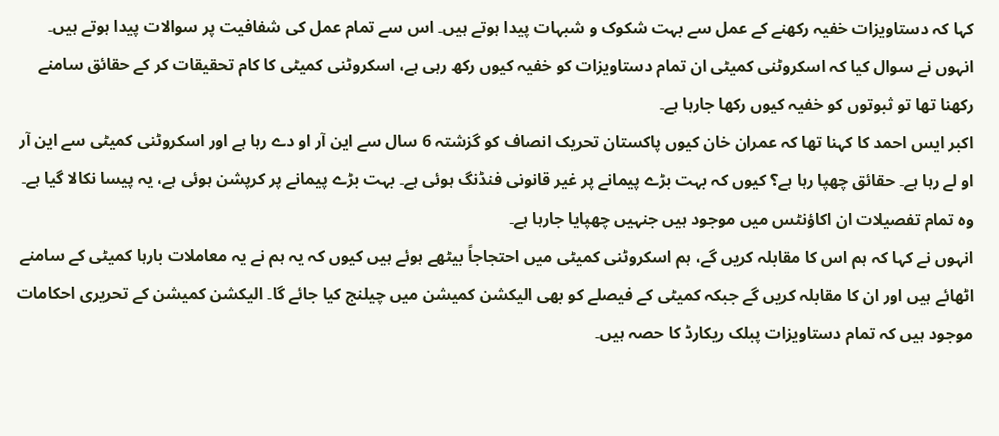کہا کہ دستاویزات خفیہ رکھنے کے عمل سے بہت شکوک و شبہات پیدا ہوتے ہیں۔ اس سے تمام عمل کی شفافیت پر سوالات پیدا ہوتے ہیں۔ انہوں نے سوال کیا کہ اسکروٹنی کمیٹی ان تمام دستاویزات کو خفیہ کیوں رکھ رہی ہے، اسکروٹنی کمیٹی کا کام تحقیقات کر کے حقائق سامنے رکھنا تھا تو ثبوتوں کو خفیہ کیوں رکھا جارہا ہے۔
اکبر ایس احمد کا کہنا تھا کہ عمران خان کیوں پاکستان تحریک انصاف کو گزشتہ 6 سال سے این آر او دے رہا ہے اور اسکروٹنی کمیٹی سے این آر او لے رہا ہے۔ حقائق چھپا رہا ہے؟ کیوں کہ بہت بڑے پیمانے پر غیر قانونی فنڈنگ ہوئی ہے۔ بہت بڑے پیمانے پر کرپشن ہوئی ہے، یہ پیسا نکالا گیا ہے۔ وہ تمام تفصیلات ان اکاؤنٹس میں موجود ہیں جنہیں چھپایا جارہا ہے۔
انہوں نے کہا کہ ہم اس کا مقابلہ کریں گے، ہم اسکروٹنی کمیٹی میں احتجاجاً بیٹھے ہوئے ہیں کیوں کہ یہ ہم نے یہ معاملات بارہا کمیٹی کے سامنے اٹھائے ہیں اور ان کا مقابلہ کریں گے جبکہ کمیٹی کے فیصلے کو بھی الیکشن کمیشن میں چیلنج کیا جائے گا۔ الیکشن کمیشن کے تحریری احکامات موجود ہیں کہ تمام دستاویزات پبلک ریکارڈ کا حصہ ہیں۔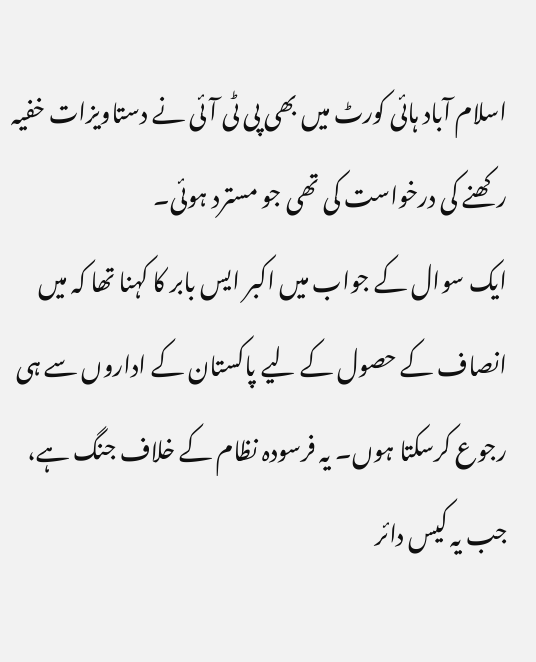اسلام آباد ہائی کورٹ میں بھی پی ٹی آئی نے دستاویزات خفیہ رکھنے کی درخواست کی تھی جو مسترد ہوئی۔
ایک سوال کے جواب میں اکبر ایس بابر کا کہنا تھا کہ میں انصاف کے حصول کے لیے پاکستان کے اداروں سے ہی رجوع کرسکتا ہوں۔ یہ فرسودہ نظام کے خلاف جنگ ہے، جب یہ کیس دائر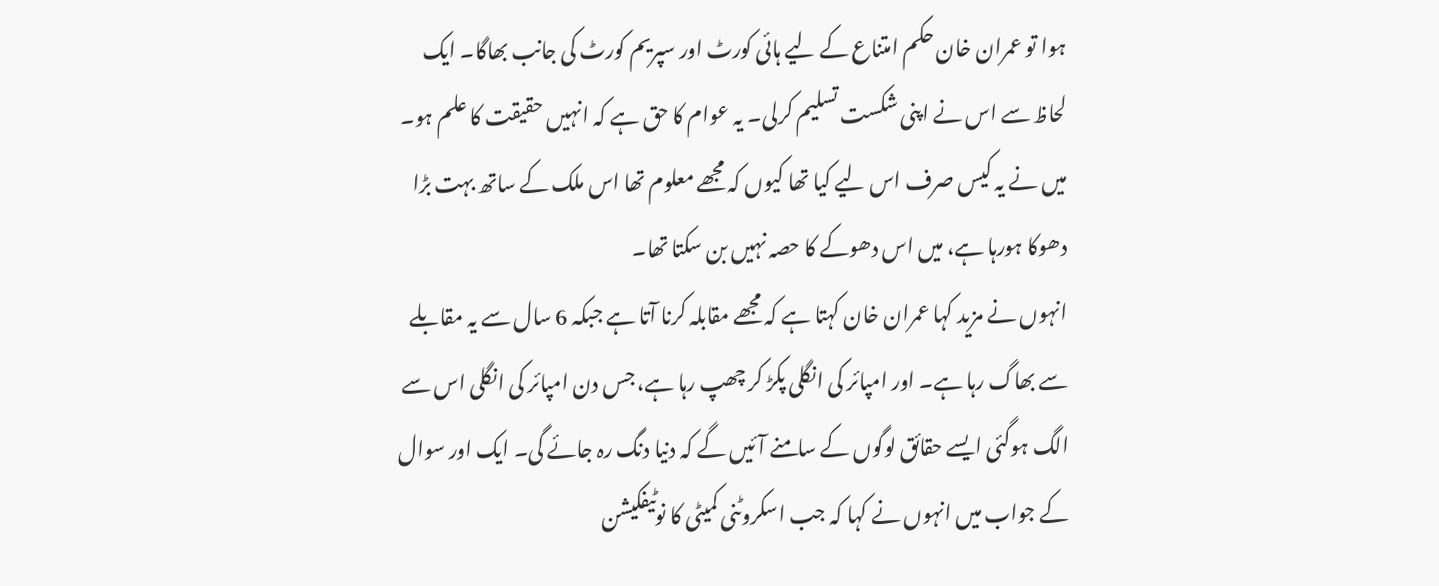ہوا تو عمران خان حکم امتناع کے لیے ہائی کورٹ اور سپریم کورٹ کی جانب بھاگا۔ ایک لحاظ سے اس نے اپنی شکست تسلیم کرلی۔ یہ عوام کا حق ہے کہ انہیں حقیقت کا علم ہو۔ میں نے یہ کیس صرف اس لیے کیا تھا کیوں کہ مجھے معلوم تھا اس ملک کے ساتھ بہت بڑا دھوکا ہورہا ہے، میں اس دھوکے کا حصہ نہیں بن سکتا تھا۔
انہوں نے مزید کہا عمران خان کہتا ہے کہ مجھے مقابلہ کرنا آتا ہے جبکہ 6 سال سے یہ مقابلے سے بھاگ رہا ہے۔ اور امپائر کی انگلی پکڑ کر چھپ رہا ہے، جس دن امپائر کی انگلی اس سے الگ ہوگئی ایسے حقائق لوگوں کے سامنے آئیں گے کہ دنیا دنگ رہ جائے گی۔ ایک اور سوال کے جواب میں انہوں نے کہا کہ جب اسکروٹنی کمیٹی کا نوٹیفکیشن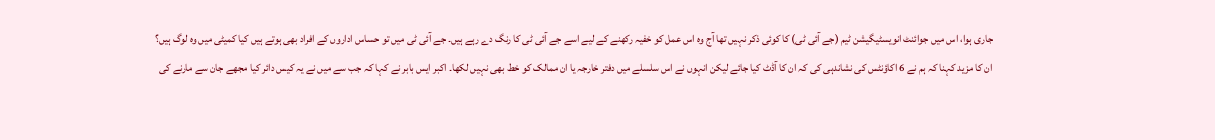جاری ہوا، اس میں جوائنٹ انویسٹیگیشن ٹیم (جے آئی ٹی) کا کوئی ذکر نہیں تھا آج وہ اس عمل کو خفیہ رکھنے کے لیے اسے جے آئی ٹی کا رنگ دے رہے ہیں۔ جے آئی ٹی میں تو حساس اداروں کے افراد بھی ہوتے ہیں کیا کمیٹی میں وہ لوگ ہیں؟
ان کا مزید کہنا کہ ہم نے 6 اکاؤنٹس کی نشاندہی کی کہ ان کا آڈٹ کیا جائے لیکن انہوں نے اس سلسلے میں دفتر خارجہ یا ان ممالک کو خط بھی نہیں لکھا۔ اکبر ایس بابر نے کہا کہ جب سے میں نے یہ کیس دائر کیا مجھے جان سے مارنے کی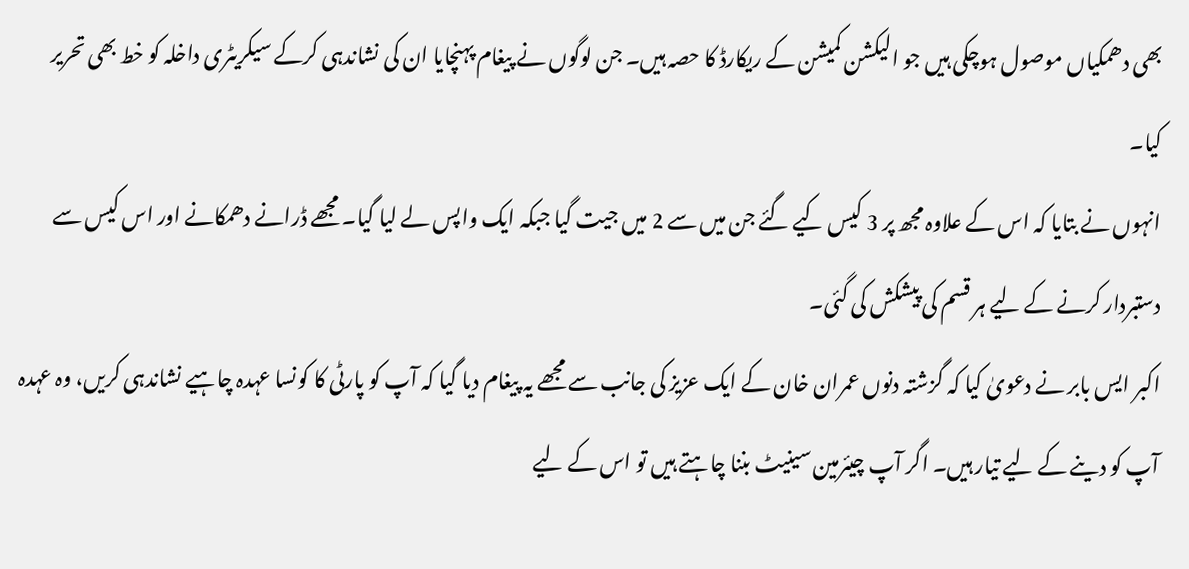بھی دھمکیاں موصول ہوچکی ہیں جو الیکشن کمیشن کے ریکارڈ کا حصہ ہیں۔ جن لوگوں نے پیغام پہنچایا ان کی نشاندہی کرکے سیکریٹری داخلہ کو خط بھی تحریر کیا۔
انہوں نے بتایا کہ اس کے علاوہ مجھ پر 3 کیس کیے گئے جن میں سے 2 میں جیت گیا جبکہ ایک واپس لے لیا گیا۔ مجھے ڈرانے دھمکانے اور اس کیس سے دستبردار کرنے کے لیے ہر قسم کی پیشکش کی گئی۔
اکبر ایس بابر نے دعویٰ کیا کہ گزشتہ دنوں عمران خان کے ایک عزیز کی جانب سے مجھے یہ پیغام دیا گیا کہ آپ کو پارٹی کا کونسا عہدہ چاہیے نشاندہی کریں، وہ عہدہ آپ کو دینے کے لیے تیار ہیں۔ اگر آپ چیئرمین سینیٹ بننا چاہتے ہیں تو اس کے لیے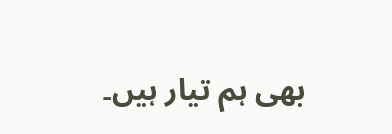بھی ہم تیار ہیں۔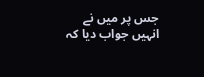جس پر میں نے انہیں جواب دیا کہ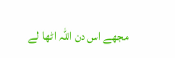مجھے اس دن اللہ اٹھا لے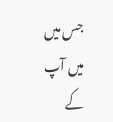جس میں میں آپ کے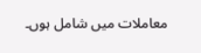معاملات میں شامل ہوں۔